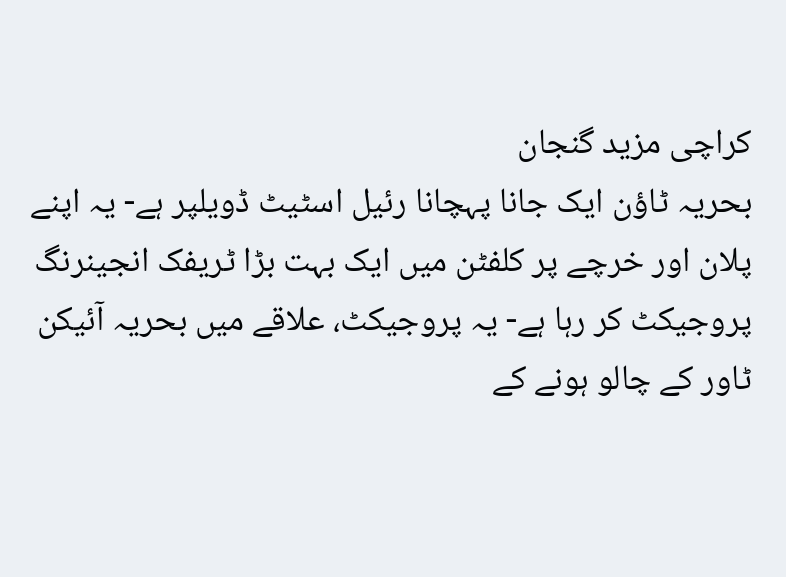کراچی مزید گنجان
بحریہ ٹاؤن ایک جانا پہچانا رئیل اسٹیٹ ڈویلپر ہے- یہ اپنے پلان اور خرچے پر کلفٹن میں ایک بہت بڑا ٹریفک انجینرنگ پروجیکٹ کر رہا ہے- یہ پروجیکٹ، علاقے میں بحریہ آئیکن ٹاور کے چالو ہونے کے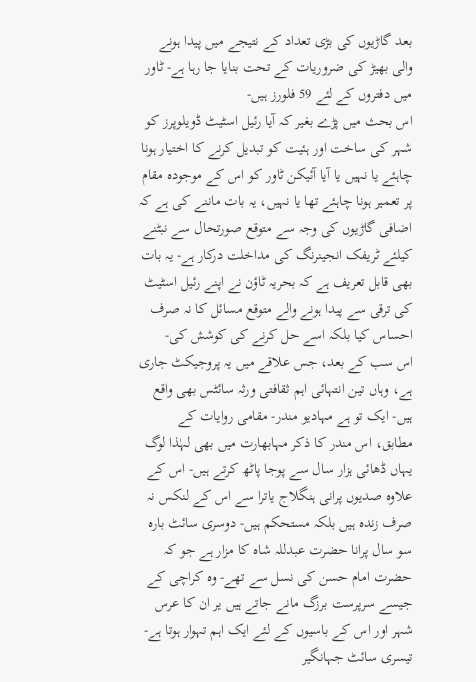بعد گاڑیوں کی بڑی تعداد کے نتیجے میں پیدا ہونے والی بھیڑ کی ضروریات کے تحت بنایا جا رہا ہے- ٹاور میں دفتروں کے لئے 59 فلورز ہیں-
اس بحث میں پڑے بغیر کہ آیا رئیل اسٹیٹ ڈویلوپرز کو شہر کی ساخت اور ہئیت کو تبدیل کرنے کا اختیار ہونا چاہئے یا نہیں یا آیا آئیکن ٹاور کو اس کے موجودہ مقام پر تعمیر ہونا چاہئے تھا یا نہیں، یہ بات ماننے کی ہے کہ اضافی گاڑیوں کی وجہ سے متوقع صورتحال سے نبٹنے کیلئے ٹریفک انجینرنگ کی مداخلت درکار ہے- یہ بات بھی قابل تعریف ہے کہ بحریہ ٹاؤن نے اپنے رئیل اسٹیٹ کی ترقی سے پیدا ہونے والے متوقع مسائل کا نہ صرف احساس کیا بلکہ اسے حل کرنے کی کوشش کی-
اس سب کے بعد، جس علاقے میں یہ پروجیکٹ جاری ہے، وہاں تین انتہائی اہم ثقافتی ورثہ سائٹس بھی واقع ہیں- ایک تو ہے مہادیو مندر- مقامی روایات کے مطابق، اس مندر کا ذکر مہابھارت میں بھی لہٰذا لوگ یہاں ڈھائی ہزار سال سے پوجا پاٹھ کرتے ہیں- اس کے علاوہ صدیوں پرانی ہنگلاج یاترا سے اس کے لنکس نہ صرف زندہ ہیں بلکہ مستحکم ہیں- دوسری سائٹ بارہ سو سال پرانا حضرت عبدللہ شاہ کا مزار ہے جو کہ حضرت امام حسن کی نسل سے تھے- وہ کراچی کے جیسے سرپرست برزگ مانے جاتے ہیں یر ان کا عرس شہر اور اس کے باسیوں کے لئے ایک اہم تہوار ہوتا ہے-
تیسری سائٹ جہانگیر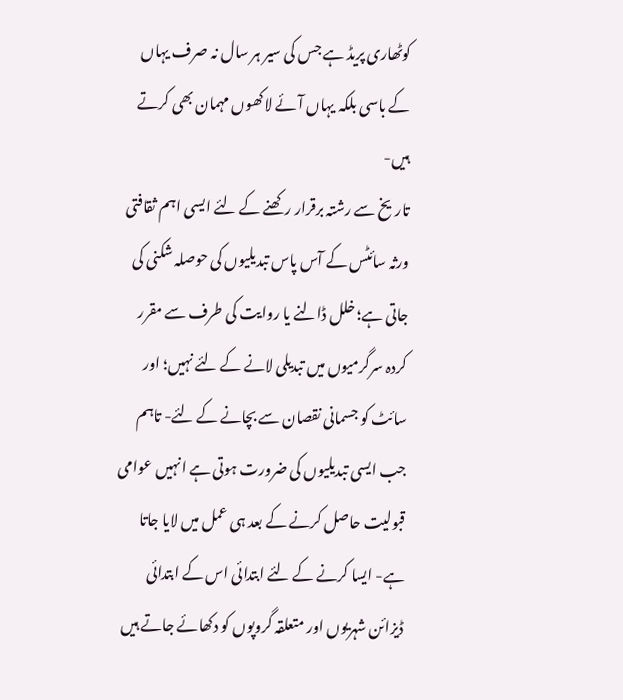کوٹھاری پریڈ ہے جس کی سیر ہر سال نہ صرف یہاں کے باسی بلکہ یہاں آئے لاکھوں مہمان بھی کرتے ہیں-
تاریخ سے رشتہ برقرار رکھنے کے لئے ایسی اہم ثقافتی ورثہ سائٹس کے آس پاس تبدیلیوں کی حوصلہ شکنی کی جاتی ہے؛ خلل ڈالنے یا روایت کی طرف سے مقرر کردہ سرگرمیوں میں تبدیلی لانے کے لئے نہیں؛ اور سائٹ کو جسمانی نقصان سے بچانے کے لئے- تاہم جب ایسی تبدیلیوں کی ضرورت ہوتی ہے انہیں عوامی قبولیت حاصل کرنے کے بعد ہی عمل میں لایا جاتا ہے- ایسا کرنے کے لئے ابتدائی اس کے ابتدائی ڈیزائن شہریوں اور متعلقہ گروپوں کو دکھائے جاتے ہیں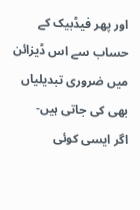اور پھر فیڈبیک کے حساب سے اس ڈیزائن میں ضروری تبدیلیاں بھی کی جاتی ہیں-
اگر ایسی کوئی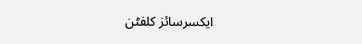ایکسرسائز کلفٹن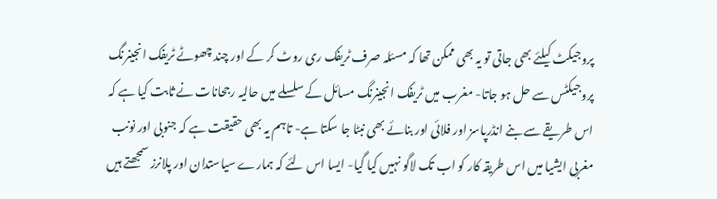پروجیکٹ کیلئے بھی جاتی تو یہ بھی ممکن تھا کہ مسئلہ صرف ٹریفک ری روٹ کر کے اور چند چھوٹے ٹریفک انجینرنگ پروجیکٹس سے حل ہو جاتا- مغرب میں ٹریفک انجینرنگ مسائل کے سلسلے میں حالیہ رجحانات نے ثابت کیا ہے کہ اس طریقے سے بنے انڈرپاسز اور فلائی اور بنائے بھی نبٹا جا سکتا ہے- تاہم یہ بھی حقیقت ہے کہ جنوبی اور نونب مغربی ایشیا میں اس طریقہ کار کو اب تک لاگو نہیں کیا گیا- ایسا اس لئے کہ ہمارے سیاستدان اور پلانرز سمجھتے ہیں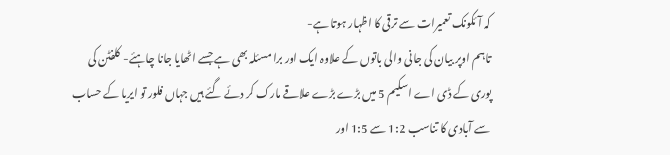کہ آئکونک تعمیرات سے ترقی کا اظہار ہوتا ہے-
تاہم اوپر بیان کی جانی والی باتوں کے علاوہ ایک اور برا مسئلہ بھی ہے جسے اٹھایا جانا چاہئے- کلفٹن کی پوری کے ڈی اے اسکیم 5 میں بڑے بڑے علاقے مارک کر دئے گئے ہیں جہاں فلور تو ایریا کے حساب سے آبادی کا تناسب 1:2 سے 1:5 اور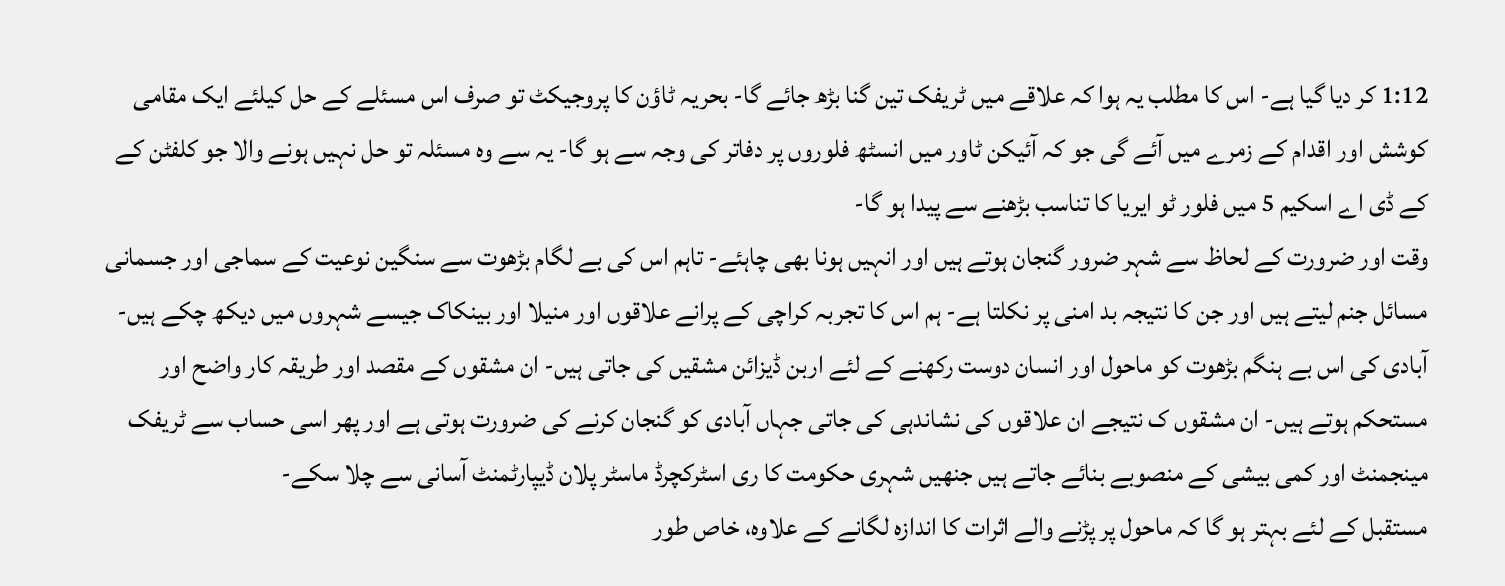1:12 کر دیا گیا ہے- اس کا مطلب یہ ہوا کہ علاقے میں ٹریفک تین گنا بڑھ جائے گا- بحریہ ٹاؤن کا پروجیکٹ تو صرف اس مسئلے کے حل کیلئے ایک مقامی کوشش اور اقدام کے زمرے میں آئے گی جو کہ آئیکن ٹاور میں انسٹھ فلوروں پر دفاتر کی وجہ سے ہو گا- یہ سے وہ مسئلہ تو حل نہیں ہونے والا جو کلفٹن کے کے ڈی اے اسکیم 5 میں فلور ٹو ایریا کا تناسب بڑھنے سے پیدا ہو گا-
وقت اور ضرورت کے لحاظ سے شہر ضرور گنجان ہوتے ہیں اور انہیں ہونا بھی چاہئے- تاہم اس کی بے لگام بڑھوت سے سنگین نوعیت کے سماجی اور جسمانی مسائل جنم لیتے ہیں اور جن کا نتیجہ بد امنی پر نکلتا ہے- ہم اس کا تجربہ کراچی کے پرانے علاقوں اور منیلا اور بینکاک جیسے شہروں میں دیکھ چکے ہیں- آبادی کی اس بے ہنگم بڑھوت کو ماحول اور انسان دوست رکھنے کے لئے اربن ڈیزائن مشقیں کی جاتی ہیں- ان مشقوں کے مقصد اور طریقہ کار واضح اور مستحکم ہوتے ہیں- ان مشقوں ک نتیجے ان علاقوں کی نشاندہی کی جاتی جہاں آبادی کو گنجان کرنے کی ضرورت ہوتی ہے اور پھر اسی حساب سے ٹریفک مینجمنٹ اور کمی بیشی کے منصوبے بنائے جاتے ہیں جنھیں شہری حکومت کا ری اسٹرکچرڈ ماسٹر پلان ڈیپارٹمنٹ آسانی سے چلا سکے-
مستقبل کے لئے بہتر ہو گا کہ ماحول پر پڑنے والے اثرات کا اندازہ لگانے کے علاوہ، خاص طور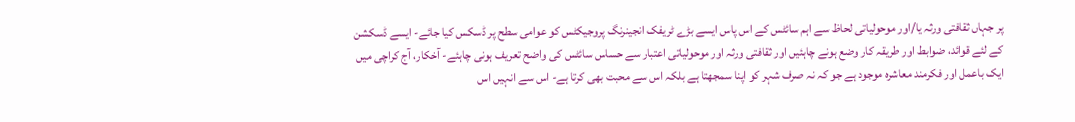پر جہاں ثقافتی ورثہ یا/اور موحولیاتی لحاظ سے اہم سائٹس کے اس پاس ایسے بڑے ٹریفک انجینرنگ پروجیکٹس کو عوامی سطح پر ڈسکس کیا جائے- ایسے ڈسکشن کے لئے قوائد، ضوابط اور طریقہ کار وضع ہونے چاہئیں اور ثقافتی ورثہ اور موحولیاتی اعتبار سے حساس سائٹس کی واضح تعریف ہونی چاہئے- آخکار، آج کراچی میں ایک باعمل اور فکرمند معاشرہ موجود ہے جو کہ نہ صرف شہر کو اپنا سمجھتا ہے بلکہ اس سے محبت بھی کرتا ہے- اس سے انہیں اس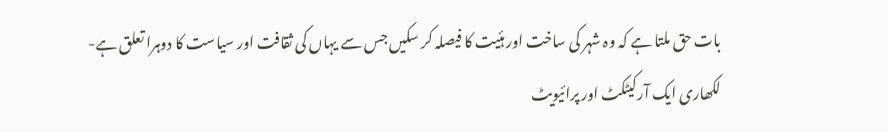بات حق ملتا ہے کہ وہ شہر کی ساخت اور ہئیت کا فیصلہ کر سکیں جس سے یہاں کی ثقافت اور سیاست کا دوہرا تعلق ہے-
لکھاری ایک آرکیٹکٹ اور پرائیویٹ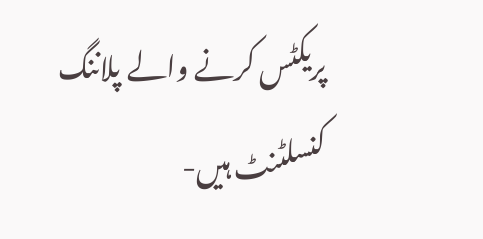پریکٹس کرنے والے پلاننگ کنسلٹنٹ ہیں-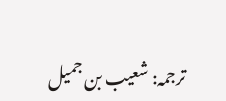ترجمہ: شعیب بن جمیل